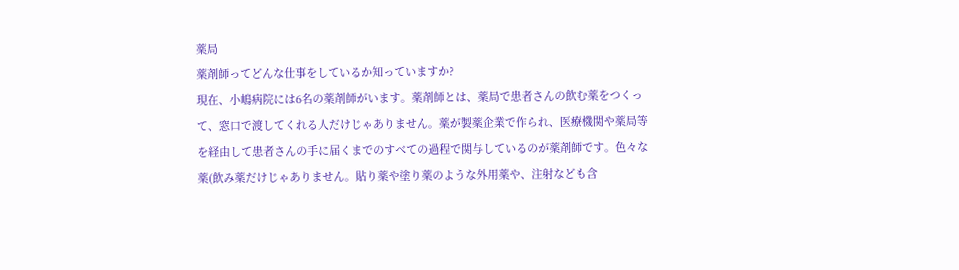薬局
薬剤師ってどんな仕事をしているか知っていますか?
現在、小嶋病院には6名の薬剤師がいます。薬剤師とは、薬局で患者さんの飲む薬をつくって、窓口で渡してくれる人だけじゃありません。薬が製薬企業で作られ、医療機関や薬局等を経由して患者さんの手に届くまでのすべての過程で関与しているのが薬剤師です。色々な薬(飲み薬だけじゃありません。貼り薬や塗り薬のような外用薬や、注射なども含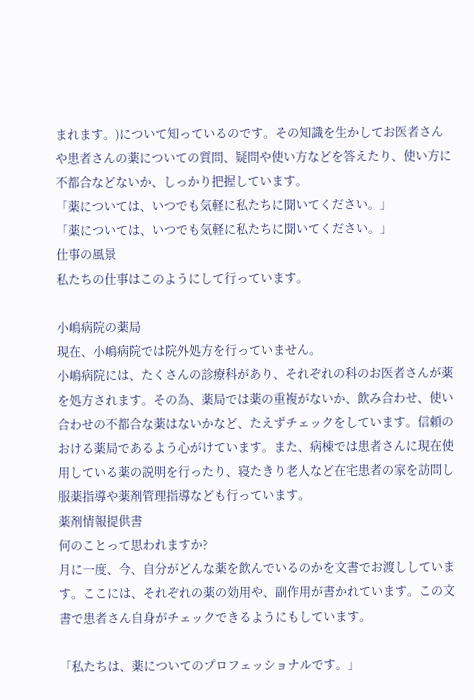まれます。)について知っているのです。その知識を生かしてお医者さんや患者さんの薬についての質問、疑問や使い方などを答えたり、使い方に不都合などないか、しっかり把握しています。
「薬については、いつでも気軽に私たちに聞いてください。」
「薬については、いつでも気軽に私たちに聞いてください。」
仕事の風景
私たちの仕事はこのようにして行っています。

小嶋病院の薬局
現在、小嶋病院では院外処方を行っていません。
小嶋病院には、たくさんの診療科があり、それぞれの科のお医者さんが薬を処方されます。その為、薬局では薬の重複がないか、飲み合わせ、使い合わせの不都合な薬はないかなど、たえずチェックをしています。信頼のおける薬局であるよう心がけています。また、病棟では患者さんに現在使用している薬の説明を行ったり、寝たきり老人など在宅患者の家を訪問し服薬指導や薬剤管理指導なども行っています。
薬剤情報提供書
何のことって思われますか?
月に一度、今、自分がどんな薬を飲んでいるのかを文書でお渡ししています。ここには、それぞれの薬の効用や、副作用が書かれています。この文書で患者さん自身がチェックできるようにもしています。

「私たちは、薬についてのプロフェッショナルです。」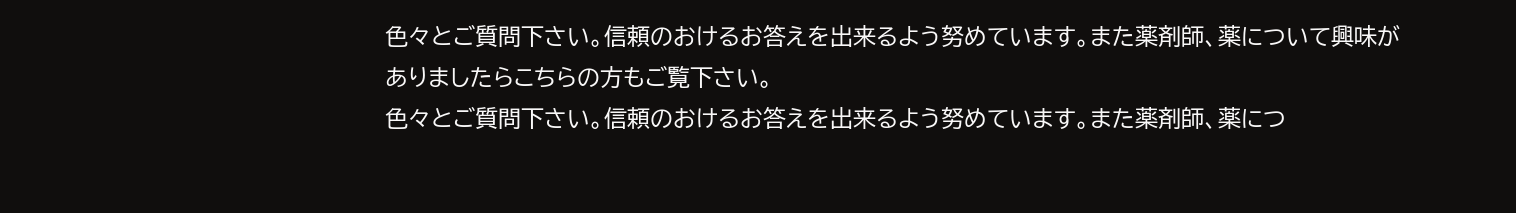色々とご質問下さい。信頼のおけるお答えを出来るよう努めています。また薬剤師、薬について興味がありましたらこちらの方もご覧下さい。
色々とご質問下さい。信頼のおけるお答えを出来るよう努めています。また薬剤師、薬につ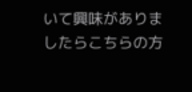いて興味がありましたらこちらの方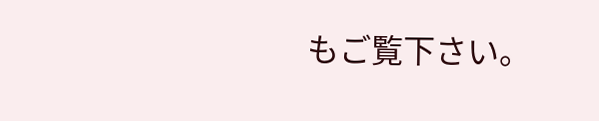もご覧下さい。